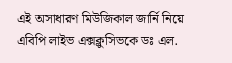এই অসাধারণ মিউজিকাল জার্নি নিয়ে এবিপি লাইভ এক্সক্লুসিভকে ডঃ এল.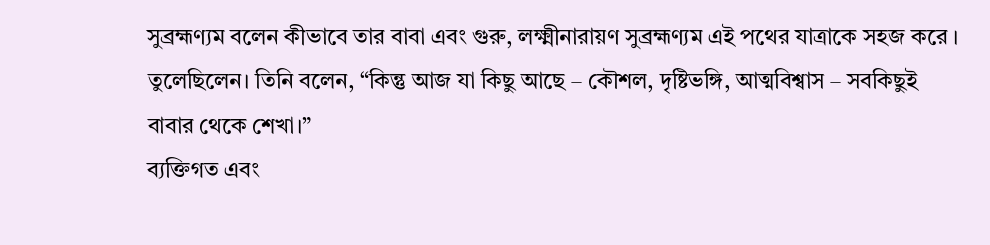সুব্রহ্মণ্যম বলেন কীভাবে তার বাবা এবং গুরু, লক্ষ্মীনারায়ণ সুব্রহ্মণ্যম এই পথের যাত্রাকে সহজ করে । তুলেছিলেন। তিনি বলেন, “কিন্তু আজ যা কিছু আছে – কৌশল, দৃষ্টিভঙ্গি, আত্মবিশ্বাস – সবকিছুই বাবার থেকে শেখা।”
ব্যক্তিগত এবং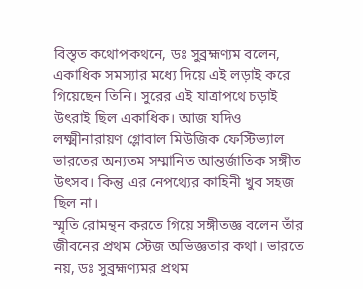বিস্তৃত কথোপকথনে, ডঃ সুব্রহ্মণ্যম বলেন, একাধিক সমস্যার মধ্যে দিয়ে এই লড়াই করে গিয়েছেন তিনি। সুরের এই যাত্রাপথে চড়াই উৎরাই ছিল একাধিক। আজ যদিও লক্ষ্মীনারায়ণ গ্লোবাল মিউজিক ফেস্টিভ্যাল ভারতের অন্যতম সম্মানিত আন্তর্জাতিক সঙ্গীত উৎসব। কিন্তু এর নেপথ্যের কাহিনী খুব সহজ ছিল না।
স্মৃতি রোমন্থন করতে গিয়ে সঙ্গীতজ্ঞ বলেন তাঁর জীবনের প্রথম স্টেজ অভিজ্ঞতার কথা। ভারতে নয়, ডঃ সুব্রহ্মণ্যমর প্রথম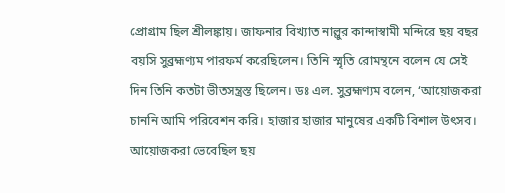প্রোগ্রাম ছিল শ্রীলঙ্কায়। জাফনার বিখ্যাত নাল্লুর কান্দাস্বামী মন্দিরে ছয় বছর বয়সি সুব্রহ্মণ্যম পারফর্ম করেছিলেন। তিনি স্মৃতি রোমন্থনে বলেন যে সেই দিন তিনি কতটা ভীতসন্ত্রস্ত ছিলেন। ডঃ এল. সুব্রহ্মণ্যম বলেন, ‘আয়োজকরা চাননি আমি পরিবেশন করি। হাজার হাজার মানুষের একটি বিশাল উৎসব। আয়োজকরা ভেবেছিল ছয়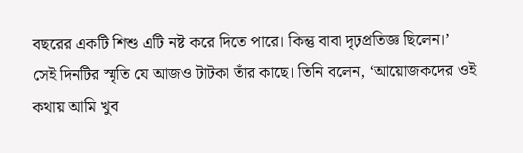বছরের একটি শিশু এটি নষ্ট করে দিতে পারে। কিন্তু বাবা দৃঢ়প্রতিজ্ঞ ছিলেন।’
সেই দিনটির স্মৃতি যে আজও টাটকা তাঁর কাছে। তিনি বলেন, ‘আয়োজকদের ওই কথায় আমি খুব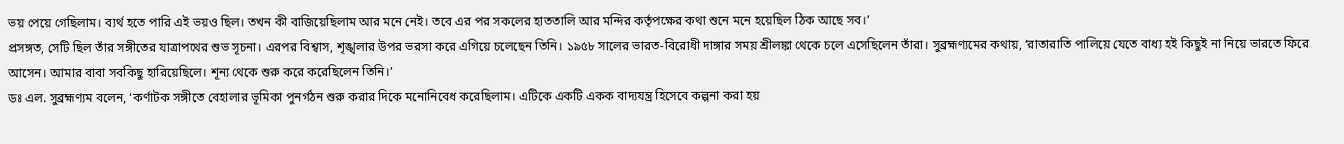ভয় পেয়ে গেছিলাম। ব্যর্থ হতে পারি এই ভয়ও ছিল। তখন কী বাজিয়েছিলাম আর মনে নেই। তবে এর পর সকলের হাততালি আর মন্দির কর্তৃপক্ষের কথা শুনে মনে হয়েছিল ঠিক আছে সব।’
প্রসঙ্গত, সেটি ছিল তাঁর সঙ্গীতের যাত্রাপথের শুভ সূচনা। এরপর বিশ্বাস, শৃঙ্খলার উপর ভরসা করে এগিয়ে চলেছেন তিনি। ১৯৫৮ সালের ভারত-বিরোধী দাঙ্গার সময় শ্রীলঙ্কা থেকে চলে এসেছিলেন তাঁরা। সুব্রহ্মণ্যমের কথায়, ‘রাতারাতি পালিয়ে যেতে বাধ্য হই কিছুই না নিয়ে ভারতে ফিরে আসেন। আমার বাবা সবকিছু হারিয়েছিলে। শূন্য থেকে শুরু করে করেছিলেন তিনি।’
ডঃ এল. সুব্রহ্মণ্যম বলেন, ‘কর্ণাটক সঙ্গীতে বেহালার ভূমিকা পুনর্গঠন শুরু করার দিকে মনোনিবেধ করেছিলাম। এটিকে একটি একক বাদ্যযন্ত্র হিসেবে কল্পনা করা হয়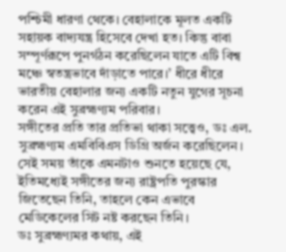পশ্চিমী ধারণা থেকে। বেহালাকে মূলত একটি সহায়ক বাদ্যযন্ত্র হিসেবে দেখা হত। কিন্তু বাবা সম্পূর্ণরূপে পুনর্গঠন করেছিলেন যাতে এটি বিশ্ব মঞ্চে স্বতন্ত্রভাবে দাঁড়াতে পারে।’ ধীরে ধীরে ভারতীয় বেহালার জন্য একটি নতুন যুগের সূচনা করেন এই সুব্রহ্মণ্যম পরিবার।
সঙ্গীতের প্রতি তার প্রতিভা থাকা সত্ত্বেও, ডঃ এল. সুব্রহ্মণ্যম এমবিবিএস ডিগ্রি অর্জন করেছিলেন। সেই সময় তাঁকে এমনটাও শুনতে হয়েছে যে, ইতিমধ্যেই সঙ্গীতের জন্য রাষ্ট্রপতি পুরস্কার জিতেছেন তিনি, তাহলে কেন এভাবে মেডিকেলের সিট নষ্ট করছেন তিনি।
ডঃ সুব্রহ্মণ্যমর কথায়, এই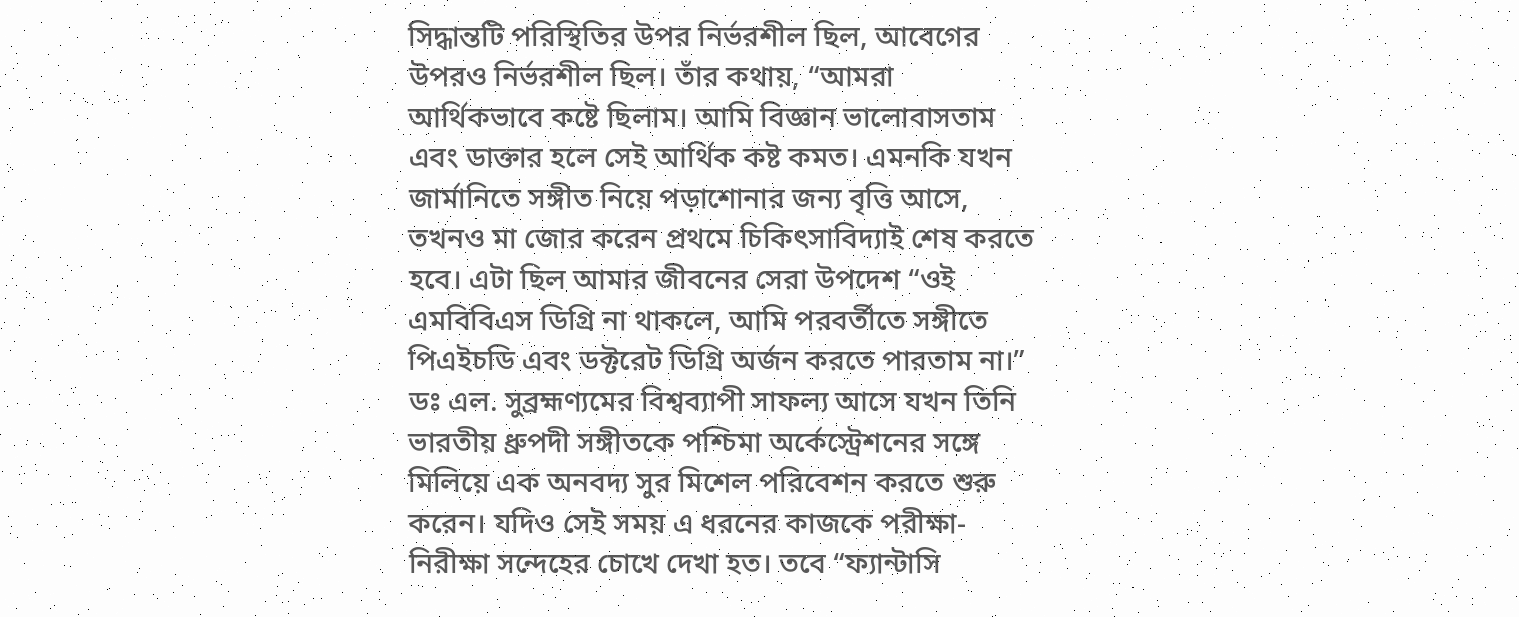সিদ্ধান্তটি পরিস্থিতির উপর নির্ভরশীল ছিল, আবেগের উপরও নির্ভরশীল ছিল। তাঁর কথায়, “আমরা আর্থিকভাবে কষ্টে ছিলাম। আমি বিজ্ঞান ভালোবাসতাম এবং ডাক্তার হলে সেই আর্থিক কষ্ট কমত। এমনকি যখন জার্মানিতে সঙ্গীত নিয়ে পড়াশোনার জন্য বৃত্তি আসে, তখনও মা জোর করেন প্রথমে চিকিৎসাবিদ্যাই শেষ করতে হবে। এটা ছিল আমার জীবনের সেরা উপদেশ “ওই এমবিবিএস ডিগ্রি না থাকলে, আমি পরবর্তীতে সঙ্গীতে পিএইচডি এবং ডক্টরেট ডিগ্রি অর্জন করতে পারতাম না।”
ডঃ এল. সুব্রহ্মণ্যমের বিশ্বব্যাপী সাফল্য আসে যখন তিনি ভারতীয় ধ্রুপদী সঙ্গীতকে পশ্চিমা অর্কেস্ট্রেশনের সঙ্গে মিলিয়ে এক অনবদ্য সুর মিশেল পরিবেশন করতে শুরু করেন। যদিও সেই সময় এ ধরনের কাজকে পরীক্ষা-নিরীক্ষা সন্দেহের চোখে দেখা হত। তবে “ফ্যান্টাসি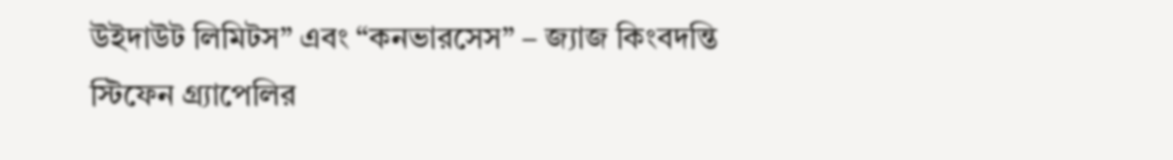উইদাউট লিমিটস” এবং “কনভারসেস” – জ্যাজ কিংবদন্তি স্টিফেন গ্র্যাপেলির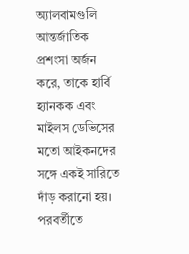অ্যালবামগুলি আন্তর্জাতিক প্রশংসা অর্জন করে, তাকে হার্বি হ্যানকক এবং মাইলস ডেভিসের মতো আইকনদের সঙ্গে একই সারিতে দাঁড় করানো হয়। পরবর্তীতে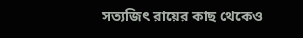সত্যজিৎ রায়ের কাছ থেকেও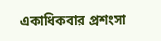একাধিকবার প্রশংসা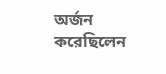অর্জন করেছিলেন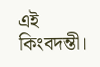এই কিংবদন্তী।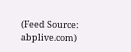(Feed Source: abplive.com)